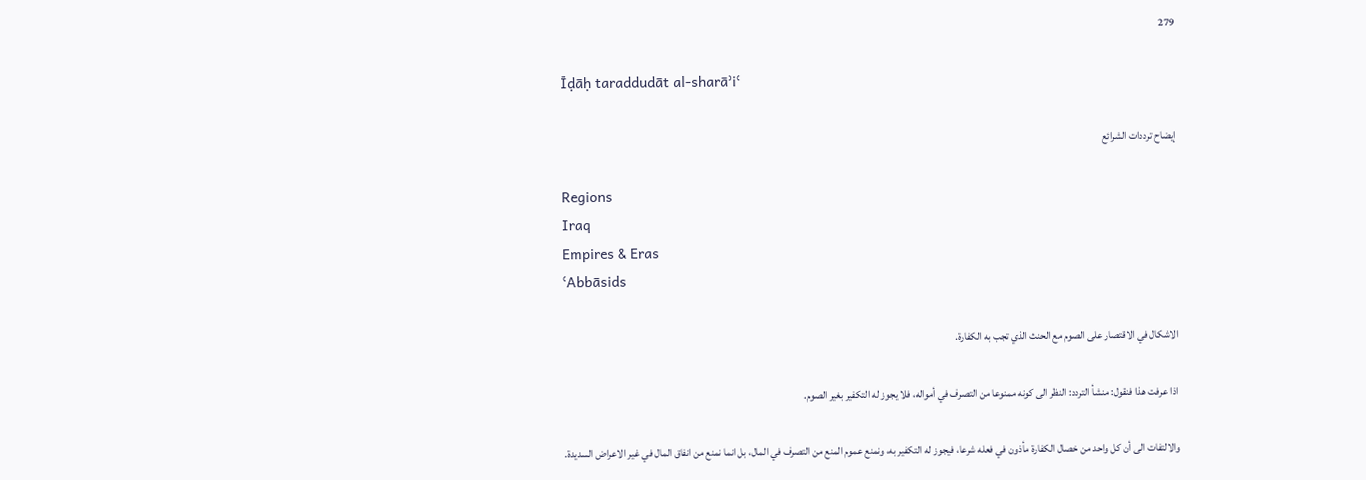279

Īḍāḥ taraddudāt al-sharāʾiʿ

إيضاح ترددات الشرائع

Regions
Iraq
Empires & Eras
ʿAbbāsids

الاشكال في الاقتصار على الصوم مع الحنث الذي تجب به الكفارة.

اذا عرفت هذا فنقول: منشأ التردد: النظر الى كونه ممنوعا من التصرف في أمواله، فلا يجوز له التكفير بغير الصوم.

والالتفات الى أن كل واحد من خصال الكفارة مأذون في فعله شرعا، فيجوز له التكفير به، ونمنع عموم المنع من التصرف في المال، بل انما نمنع من انفاق المال في غير الاعراض السديدة.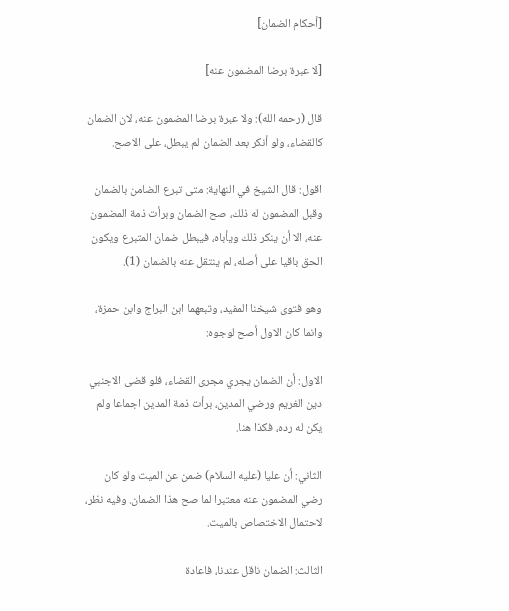[أحكام الضمان]

[لا عبرة برضا المضمون عنه]

قال (رحمه الله): ولا عبرة برضا المضمون عنه، لان الضمان كالقضاء، ولو أنكر بعد الضمان لم يبطل، على الاصح.

اقول: قال الشيخ في النهاية: متى تبرع الضامن بالضمان وقبل المضمون له ذلك، صح الضمان وبرأت ذمة المضمون عنه، الا أن ينكر ذلك ويأباه، فيبطل ضمان المتبرع ويكون الحق باقيا على أصله، لم ينتقل عنه بالضمان (1).

وهو فتوى شيخنا المفيد، وتبعهما ابن البراج وابن حمزة، وانما كان الاول أصح لوجوه:

الاول: أن الضمان يجري مجرى القضاء، فلو قضى الاجنبي دين الغريم ورضي المدين، برأت ذمة المدين اجماعا ولم يكن له رده، فكذا هنا.

الثاني: أن عليا (عليه السلام) ضمن عن الميت ولو كان رضي المضمون عنه معتبرا لما صح هذا الضمان. وفيه نظر، لاحتمال الاختصاص بالميت.

الثالث: الضمان ناقل عندنا، فاعادة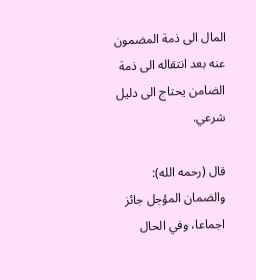المال الى ذمة المضمون عنه بعد انتقاله الى ذمة الضامن يحتاج الى دليل شرعي.

قال (رحمه الله): والضمان المؤجل جائز اجماعا، وفي الحال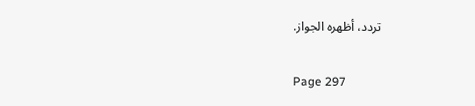تردد، أظهره الجواز.

Page 297